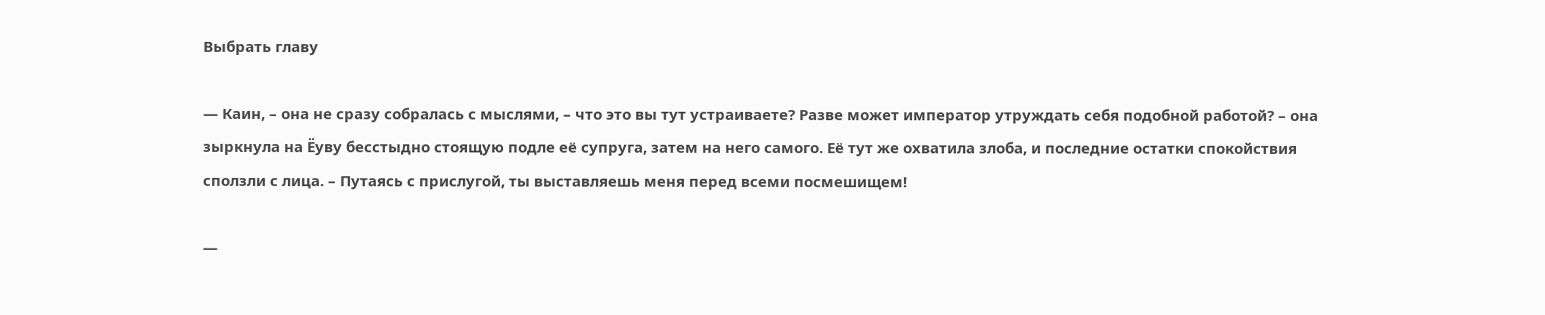Выбрать главу

— Каин, – она не сразу собралась с мыслями, – что это вы тут устраиваете? Разве может император утруждать себя подобной работой? – она зыркнула на Ёуву бесстыдно стоящую подле её супруга, затем на него самого. Её тут же охватила злоба, и последние остатки спокойствия сползли с лица. – Путаясь с прислугой, ты выставляешь меня перед всеми посмешищем!

—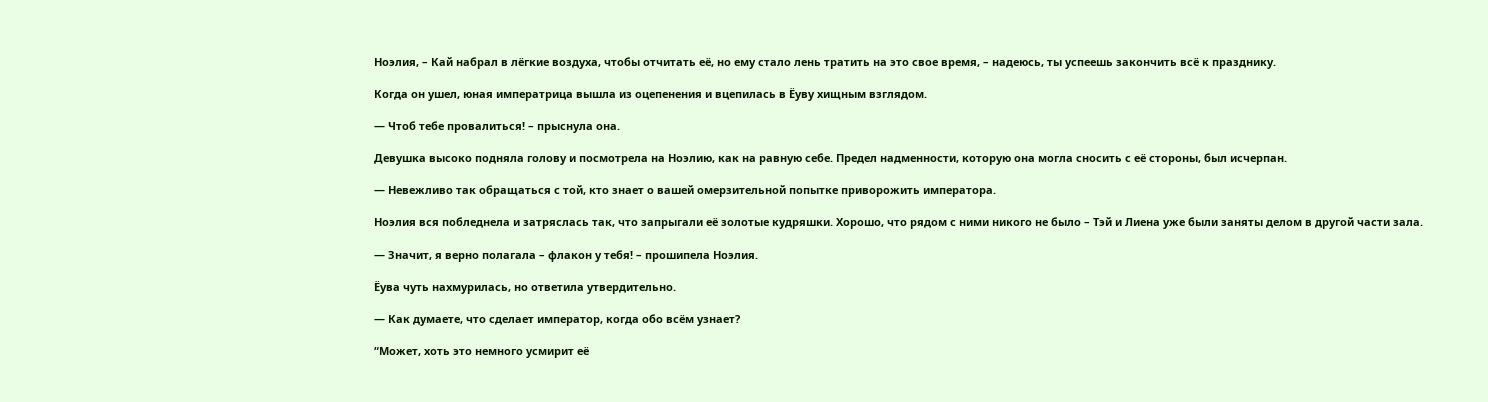Ноэлия, – Кай набрал в лёгкие воздуха, чтобы отчитать её, но ему стало лень тратить на это свое время, – надеюсь, ты успеешь закончить всё к празднику.

Когда он ушел, юная императрица вышла из оцепенения и вцепилась в Ёуву хищным взглядом.

— Чтоб тебе провалиться! – прыснула она.

Девушка высоко подняла голову и посмотрела на Ноэлию, как на равную себе. Предел надменности, которую она могла сносить с её стороны, был исчерпан.

— Невежливо так обращаться с той, кто знает о вашей омерзительной попытке приворожить императора.

Ноэлия вся побледнела и затряслась так, что запрыгали её золотые кудряшки. Хорошо, что рядом с ними никого не было – Тэй и Лиена уже были заняты делом в другой части зала.

— Значит, я верно полагала – флакон у тебя! – прошипела Ноэлия.

Ёува чуть нахмурилась, но ответила утвердительно.

— Как думаете, что сделает император, когда обо всём узнает?

“Может, хоть это немного усмирит её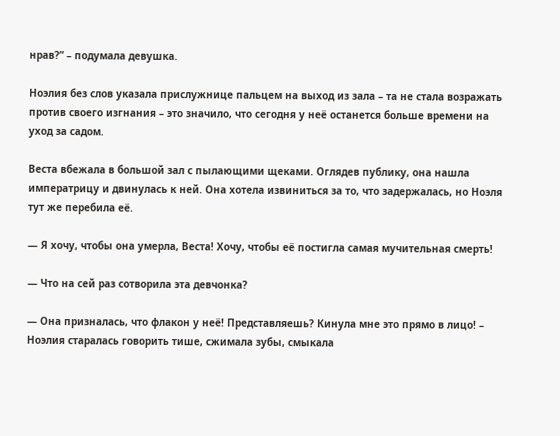нрав?” – подумала девушка.

Ноэлия без слов указала прислужнице пальцем на выход из зала – та не стала возражать против своего изгнания – это значило, что сегодня у неё останется больше времени на уход за садом.

Веста вбежала в большой зал с пылающими щеками. Оглядев публику, она нашла императрицу и двинулась к ней. Она хотела извиниться за то, что задержалась, но Ноэля тут же перебила её.

— Я хочу, чтобы она умерла, Веста! Хочу, чтобы её постигла самая мучительная смерть!

— Что на сей раз сотворила эта девчонка?

— Она призналась, что флакон у неё! Представляешь? Кинула мне это прямо в лицо! – Ноэлия старалась говорить тише, сжимала зубы, смыкала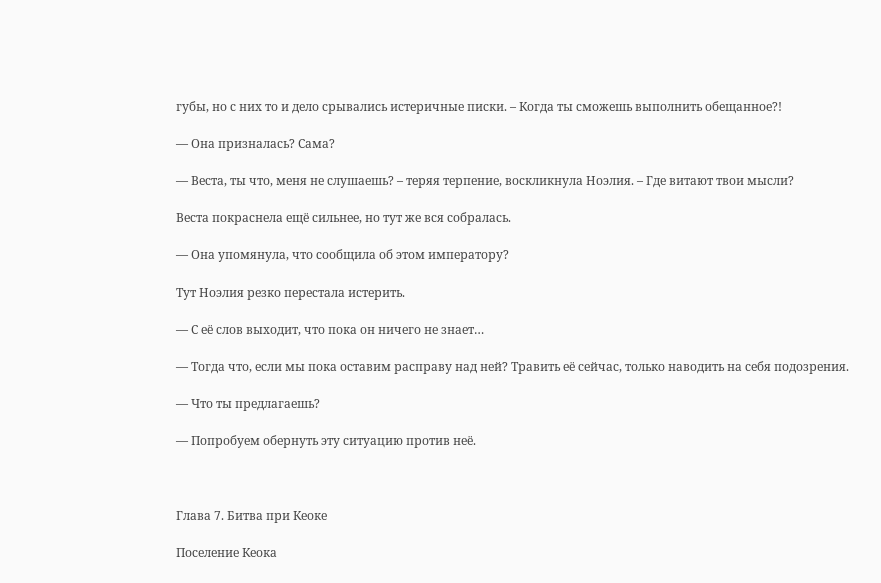губы, но с них то и дело срывались истеричные писки. – Когда ты сможешь выполнить обещанное?!

— Она призналась? Сама?

— Веста, ты что, меня не слушаешь? – теряя терпение, воскликнула Ноэлия. – Где витают твои мысли?

Веста покраснела ещё сильнее, но тут же вся собралась.

— Она упомянула, что сообщила об этом императору?

Тут Ноэлия резко перестала истерить.

— С её слов выходит, что пока он ничего не знает…

— Тогда что, если мы пока оставим расправу над ней? Травить её сейчас, только наводить на себя подозрения.

— Что ты предлагаешь?

— Попробуем обернуть эту ситуацию против неё.



Глава 7. Битва при Кеоке

Поселение Кеока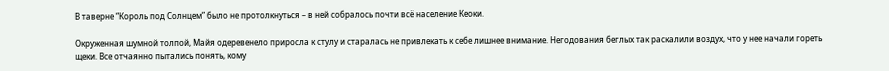В таверне “Король под Солнцем” было не протолкнуться – в ней собралось почти всё население Кеоки.

Окруженная шумной толпой, Майя одеревенело приросла к стулу и старалась не привлекать к себе лишнее внимание. Негодования беглых так раскалили воздух, что у нее начали гореть щеки. Все отчаянно пытались понять, кому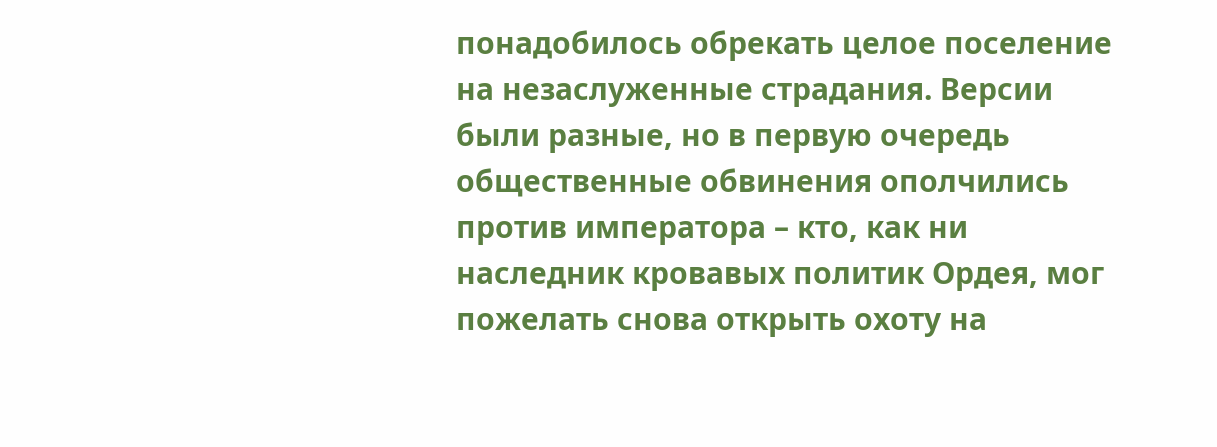понадобилось обрекать целое поселение на незаслуженные страдания. Версии были разные, но в первую очередь общественные обвинения ополчились против императора – кто, как ни наследник кровавых политик Ордея, мог пожелать снова открыть охоту на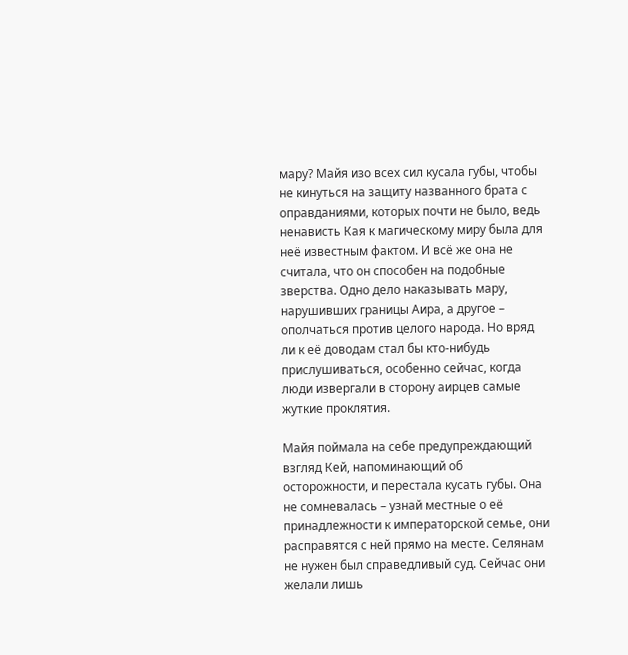мару? Майя изо всех сил кусала губы, чтобы не кинуться на защиту названного брата с оправданиями, которых почти не было, ведь ненависть Кая к магическому миру была для неё известным фактом. И всё же она не считала, что он способен на подобные зверства. Одно дело наказывать мару, нарушивших границы Аира, а другое – ополчаться против целого народа. Но вряд ли к её доводам стал бы кто-нибудь прислушиваться, особенно сейчас, когда люди извергали в сторону аирцев самые жуткие проклятия.

Майя поймала на себе предупреждающий взгляд Кей, напоминающий об осторожности, и перестала кусать губы. Она не сомневалась – узнай местные о её принадлежности к императорской семье, они расправятся с ней прямо на месте. Селянам не нужен был справедливый суд. Сейчас они желали лишь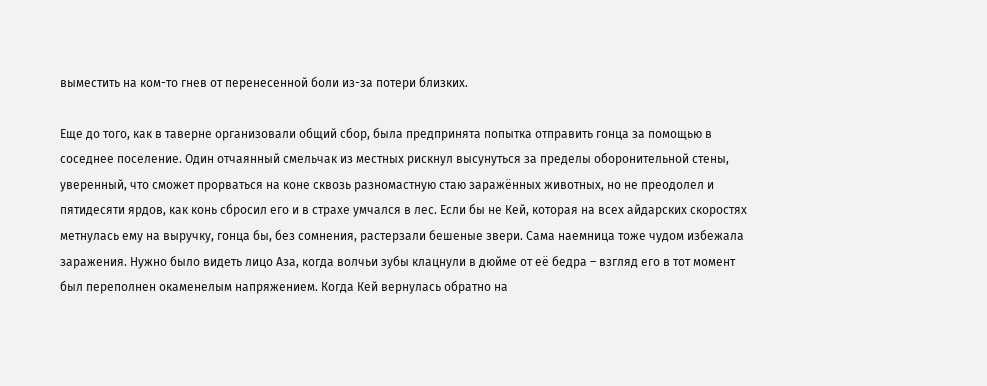выместить на ком-то гнев от перенесенной боли из-за потери близких.

Еще до того, как в таверне организовали общий сбор, была предпринята попытка отправить гонца за помощью в соседнее поселение. Один отчаянный смельчак из местных рискнул высунуться за пределы оборонительной стены, уверенный, что сможет прорваться на коне сквозь разномастную стаю заражённых животных, но не преодолел и пятидесяти ярдов, как конь сбросил его и в страхе умчался в лес. Если бы не Кей, которая на всех айдарских скоростях метнулась ему на выручку, гонца бы, без сомнения, растерзали бешеные звери. Сама наемница тоже чудом избежала заражения. Нужно было видеть лицо Аза, когда волчьи зубы клацнули в дюйме от её бедра – взгляд его в тот момент был переполнен окаменелым напряжением. Когда Кей вернулась обратно на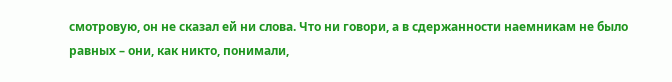смотровую, он не сказал ей ни слова. Что ни говори, а в сдержанности наемникам не было равных – они, как никто, понимали,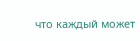что каждый может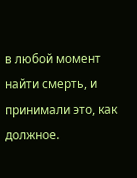в любой момент найти смерть, и принимали это, как должное.